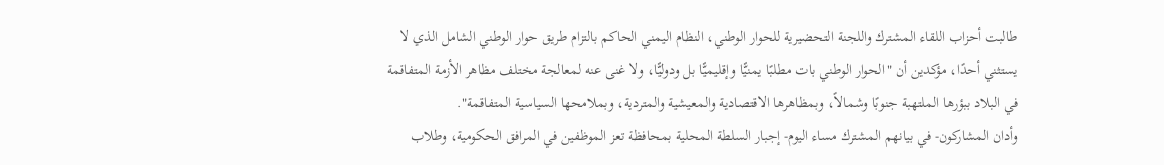طالبت أحزاب اللقاء المشترك واللجنة التحضيرية للحوار الوطني، النظام اليمني الحاكم بالتزام طريق حوار الوطني الشامل الذي لا يستثني أحدًا، مؤكدين أن "الحوار الوطني بات مطلبًا يمنيًّا وإقليميًّا بل ودوليًّا، ولا غنى عنه لمعالجة مختلف مظاهر الأزمة المتفاقمة في البلاد ببؤرها الملتهبة جنوبًا وشمالاً، وبمظاهرها الاقتصادية والمعيشية والمتردية، وبملامحها السياسية المتفاقمة".
وأدان المشاركون- في بيانهم المشترك مساء اليوم- إجبار السلطة المحلية بمحافظة تعز الموظفين في المرافق الحكومية، وطلاب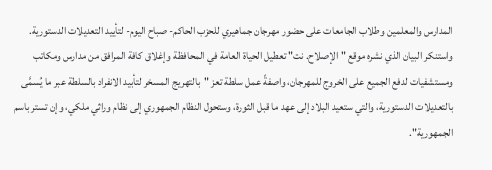المدارس والمعلمين وطلاب الجامعات على حضور مهرجان جماهيري للحزب الحاكم- صباح اليوم- لتأييد التعديلات الدستورية.
واستنكر البيان الذي نشره موقع "الإصلاح. نت" تعطيل الحياة العامة في المحافظة وإغلاق كافة المرافق من مدارس ومكاتب ومستشفيات لدفع الجميع على الخروج للمهرجان، واصفةً عمل سلطة تعز "بالتهريج المسخر لتأبيد الانفراد بالسلطة عبر ما يُسمَّى بالتعديلات الدستورية، والتي ستعيد البلاد إلى عهد ما قبل الثورة، وستحول النظام الجمهوري إلى نظام وراثي ملكي، وإن تستر باسم الجمهورية".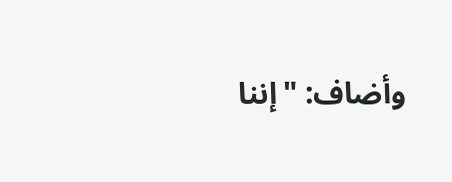وأضاف: "إننا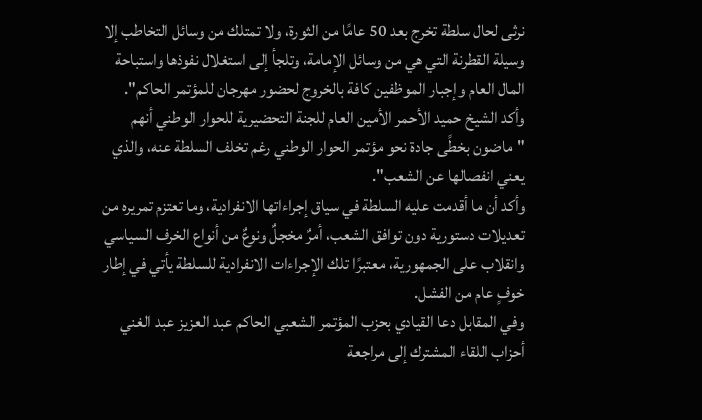نرثى لحال سلطة تخرج بعد 50 عامًا من الثورة، ولا تمتلك من وسائل التخاطب إلا وسيلة القطرنة التي هي من وسائل الإمامة، وتلجأ إلى استغلال نفوذها واستباحة المال العام وإجبار الموظفين كافة بالخروج لحضور مهرجان للمؤتمر الحاكم".
وأكد الشيخ حميد الأحمر الأمين العام للجنة التحضيرية للحوار الوطني أنهم "ماضون بخطًى جادة نحو مؤتمر الحوار الوطني رغم تخلف السلطة عنه، والذي يعني انفصالها عن الشعب".
وأكد أن ما أقدمت عليه السلطة في سياق إجراءاتها الانفرادية، وما تعتزم تمريره من تعديلات دستورية دون توافق الشعب، أمرٌ مخجلٌ ونوعٌ من أنواع الخرف السياسي وانقلاب على الجمهورية، معتبرًا تلك الإجراءات الانفرادية للسلطة يأتي في إطار خوفٍ عام من الفشل.
وفي المقابل دعا القيادي بحزب المؤتمر الشعبي الحاكم عبد العزيز عبد الغني أحزاب اللقاء المشترك إلى مراجعة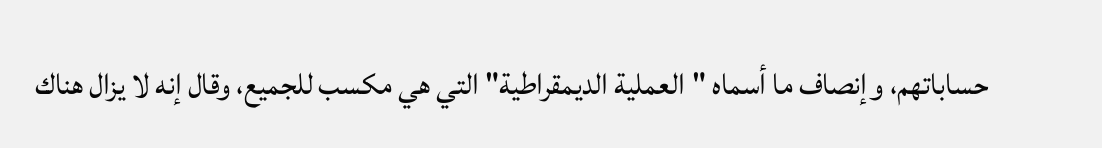حساباتهم، وإنصاف ما أسماه "العملية الديمقراطية" التي هي مكسب للجميع، وقال إنه لا يزال هناك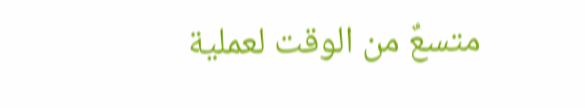متسعٌ من الوقت لعملية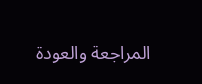المراجعة والعودة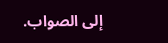إلى الصواب.